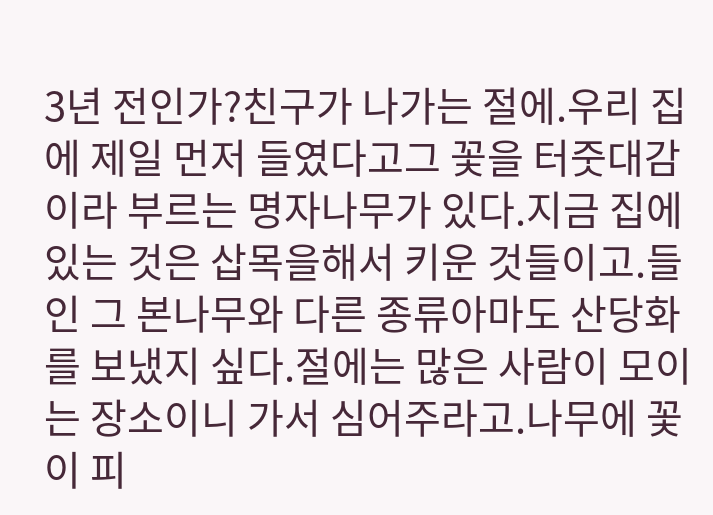3년 전인가?친구가 나가는 절에.우리 집에 제일 먼저 들였다고그 꽃을 터줏대감이라 부르는 명자나무가 있다.지금 집에 있는 것은 삽목을해서 키운 것들이고.들인 그 본나무와 다른 종류아마도 산당화를 보냈지 싶다.절에는 많은 사람이 모이는 장소이니 가서 심어주라고.나무에 꽃이 피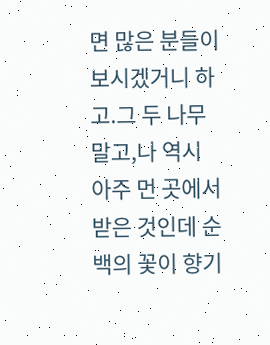면 많은 분들이보시겠거니 하고.그 두 나무 말고,나 역시 아주 먼 곳에서 받은 것인데 순백의 꽃이 향기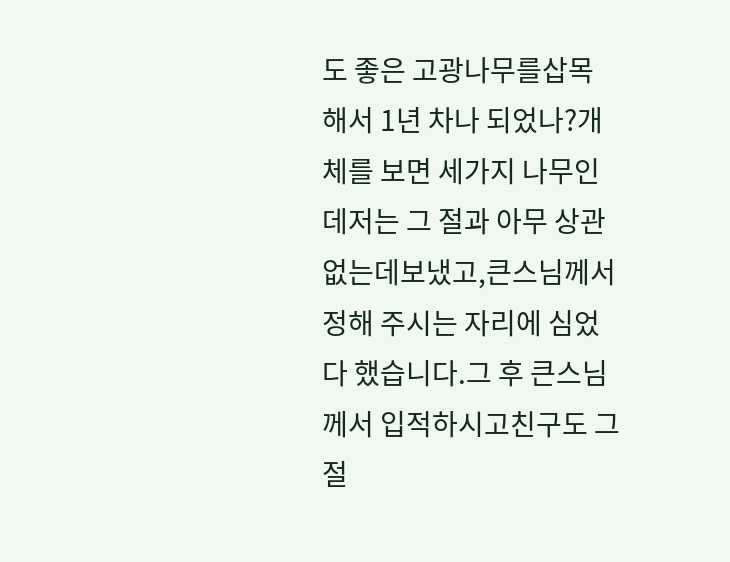도 좋은 고광나무를삽목 해서 1년 차나 되었나?개체를 보면 세가지 나무인데저는 그 절과 아무 상관없는데보냈고,큰스님께서 정해 주시는 자리에 심었다 했습니다.그 후 큰스님께서 입적하시고친구도 그 절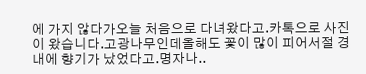에 가지 않다가오늘 처음으로 다녀왔다고.카톡으로 사진이 왔습니다.고광나무인데올해도 꽃이 많이 피어서절 경내에 향기가 났었다고.명자나..